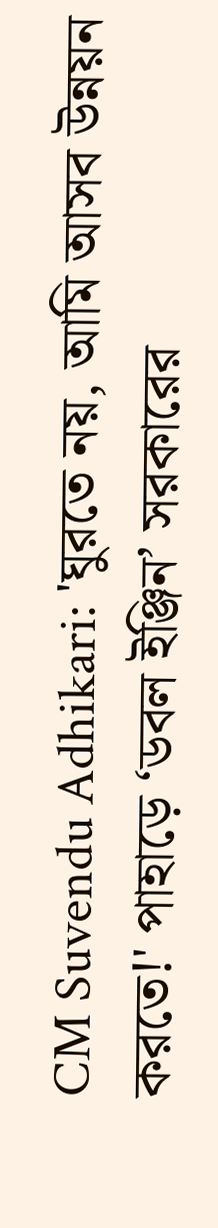CM Suvendu Adhikari: 'ঘুরতে নয়, আমি আসব উন্নয়ন করতে!' পাহাড়ে ‘ডবল ইঞ্জিন’ সরকারের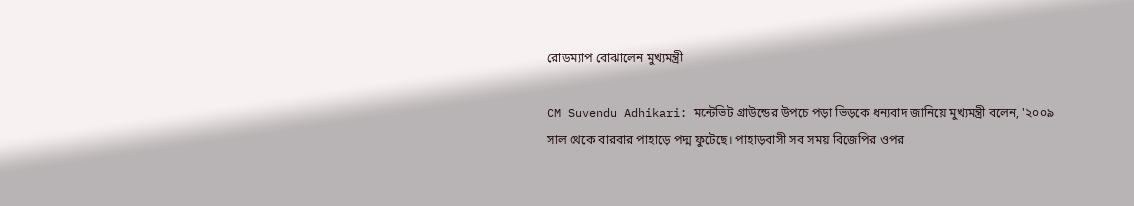রোডম্যাপ বোঝালেন মুখ্যমন্ত্রী

CM Suvendu Adhikari: মন্টেভিট গ্রাউন্ডের উপচে পড়া ভিড়কে ধন্যবাদ জানিয়ে মুখ্যমন্ত্রী বলেন, '২০০৯ সাল থেকে বারবার পাহাড়ে পদ্ম ফুটেছে। পাহাড়বাসী সব সময় বিজেপির ওপর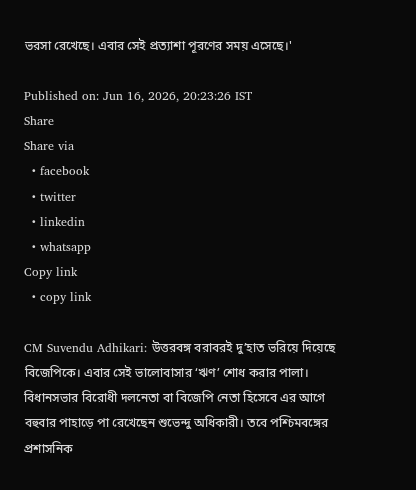ভরসা রেখেছে। এবার সেই প্রত্যাশা পূরণের সময় এসেছে।'

Published on: Jun 16, 2026, 20:23:26 IST
Share
Share via
  • facebook
  • twitter
  • linkedin
  • whatsapp
Copy link
  • copy link

CM Suvendu Adhikari: উত্তরবঙ্গ বরাবরই দু’হাত ভরিয়ে দিয়েছে বিজেপিকে। এবার সেই ভালোবাসার ‘ঋণ’ শোধ করার পালা। বিধানসভার বিরোধী দলনেতা বা বিজেপি নেতা হিসেবে এর আগে বহুবার পাহাড়ে পা রেখেছেন শুভেন্দু অধিকারী। তবে পশ্চিমবঙ্গের প্রশাসনিক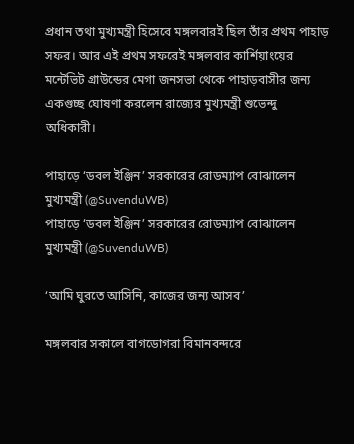প্রধান তথা মুখ্যমন্ত্রী হিসেবে মঙ্গলবারই ছিল তাঁর প্রথম পাহাড় সফর। আর এই প্রথম সফরেই মঙ্গলবার কার্শিয়াংয়ের মন্টেভিট গ্রাউন্ডের মেগা জনসভা থেকে পাহাড়বাসীর জন্য একগুচ্ছ ঘোষণা করলেন রাজ্যের মুখ্যমন্ত্রী শুভেন্দু অধিকারী।

পাহাড়ে ‘ডবল ইঞ্জিন’ সরকারের রোডম্যাপ বোঝালেন মুখ্যমন্ত্রী (@SuvenduWB)
পাহাড়ে ‘ডবল ইঞ্জিন’ সরকারের রোডম্যাপ বোঝালেন মুখ্যমন্ত্রী (@SuvenduWB)

‘আমি ঘুরতে আসিনি, কাজের জন্য আসব’

মঙ্গলবার সকালে বাগডোগরা বিমানবন্দরে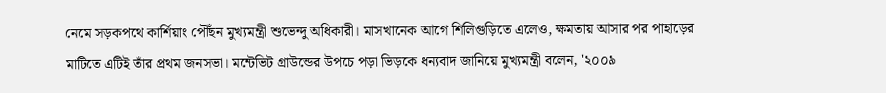নেমে সড়কপথে কার্শিয়াং পৌঁছন মুখ্যমন্ত্রী শুভেন্দু অধিকারী। মাসখানেক আগে শিলিগুড়িতে এলেও, ক্ষমতায় আসার পর পাহাড়ের মাটিতে এটিই তাঁর প্রথম জনসভা। মন্টেভিট গ্রাউন্ডের উপচে পড়া ভিড়কে ধন্যবাদ জানিয়ে মুখ্যমন্ত্রী বলেন, '২০০৯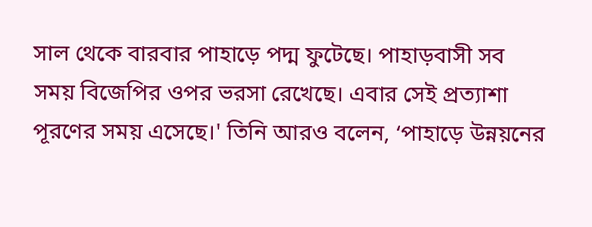সাল থেকে বারবার পাহাড়ে পদ্ম ফুটেছে। পাহাড়বাসী সব সময় বিজেপির ওপর ভরসা রেখেছে। এবার সেই প্রত্যাশা পূরণের সময় এসেছে।' তিনি আরও বলেন, ‘পাহাড়ে উন্নয়নের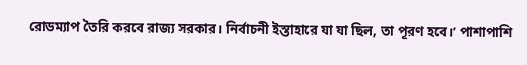রোডম্যাপ তৈরি করবে রাজ্য সরকার। নির্বাচনী ইস্তাহারে যা যা ছিল, তা পূরণ হবে।’ পাশাপাশি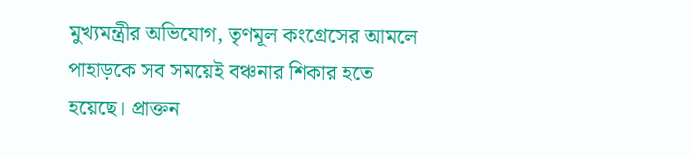মুখ্যমন্ত্রীর অভিযোগ, তৃণমূল কংগ্রেসের আমলে পাহাড়কে সব সময়েই বঞ্চনার শিকার হতে হয়েছে। প্রাক্তন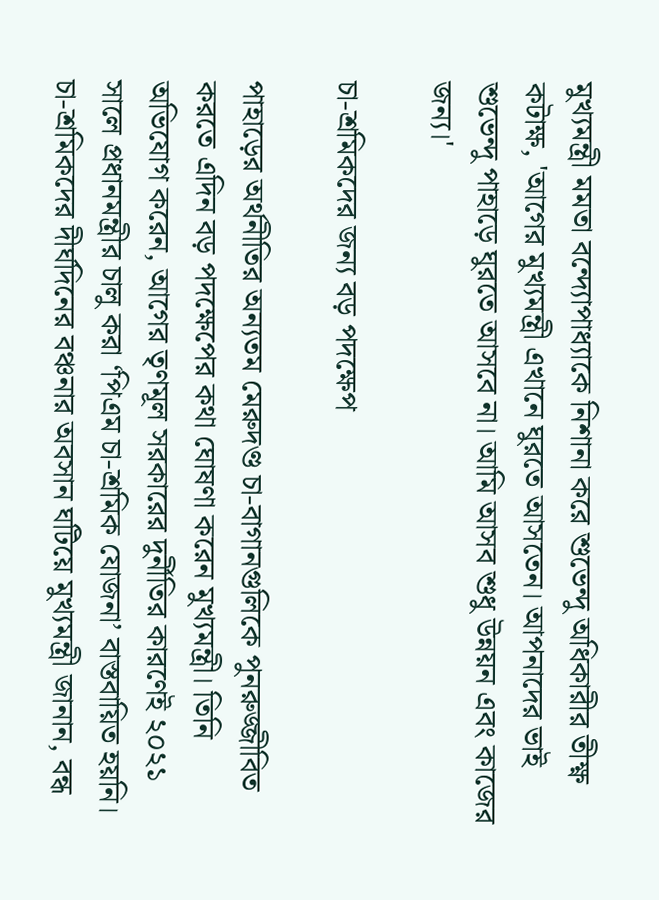মুখ্যমন্ত্রী মমতা বন্দ্যোপাধ্যাকে নিশানা করে শুভেন্দু অধিকারীর তীক্ষ্ণ কটাক্ষ, 'আগের মুখ্যমন্ত্রী এখানে ঘুরতে আসতেন। আপনাদের ভাই শুভেন্দু পাহাড়ে ঘুরতে আসবে না। আমি আসব শুধু উন্নয়ন এবং কাজের জন্য।'

চা-শ্রমিকদের জন্য বড় পদক্ষেপ

পাহাড়ের অর্থনীতির অন্যতম মেরুদণ্ড চা-বাগানগুলিকে পুনরুজ্জীবিত করতে এদিন বড় পদক্ষেপের কথা ঘোষণা করেন মুখ্যমন্ত্রী। তিনি অভিযোগ করেন, আগের তৃণমূল সরকারের দুর্নীতির কারণেই ২০২১ সালে প্রধানমন্ত্রীর চালু করা ‘পিএম চা-শ্রমিক যোজনা’ বাস্তবায়িত হয়নি। চা-শ্রমিকদের দীর্ঘদিনের বঞ্চনার অবসান ঘটিয়ে মুখ্যমন্ত্রী জানান, বন্ধ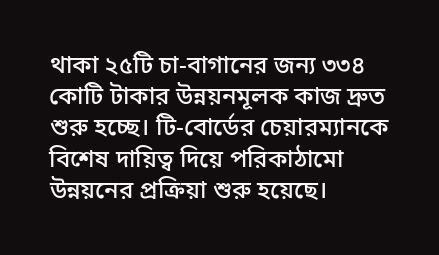থাকা ২৫টি চা-বাগানের জন্য ৩৩৪ কোটি টাকার উন্নয়নমূলক কাজ দ্রুত শুরু হচ্ছে। টি-বোর্ডের চেয়ারম্যানকে বিশেষ দায়িত্ব দিয়ে পরিকাঠামো উন্নয়নের প্রক্রিয়া শুরু হয়েছে।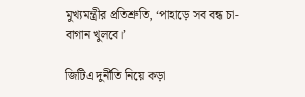মুখ্যমন্ত্রীর প্রতিশ্রুতি, ‘পাহাড়ে সব বন্ধ চা-বাগান খুলবে।’

জিটিএ দুর্নীতি নিয়ে কড়া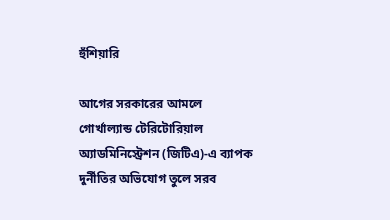হুঁশিয়ারি

আগের সরকারের আমলে গোর্খাল্যান্ড টেরিটোরিয়াল অ্যাডমিনিস্ট্রেশন (জিটিএ)-এ ব্যাপক দুর্নীতির অভিযোগ তুলে সরব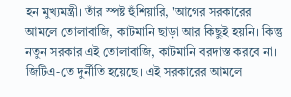হন মুখ্যমন্ত্রী। তাঁর স্পষ্ট হুঁশিয়ারি, 'আগের সরকারের আমলে তোলাবাজি, কাটমানি ছাড়া আর কিছুই হয়নি। কিন্তু নতুন সরকার এই তোলাবাজি, কাটমানি বরদাস্ত করবে না। জিটিএ-তে দুর্নীতি হয়েছে। এই সরকারের আমলে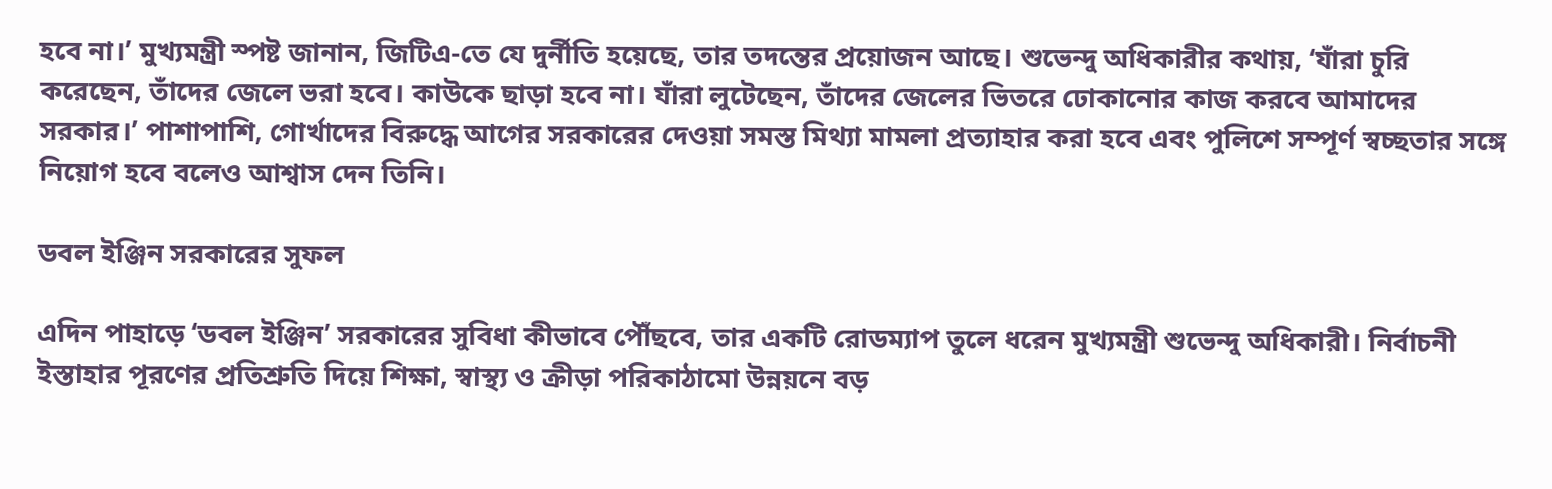হবে না।’ মুখ্যমন্ত্রী স্পষ্ট জানান, জিটিএ-তে যে দুর্নীতি হয়েছে, তার তদন্তের প্রয়োজন আছে। শুভেন্দু অধিকারীর কথায়, ‘যাঁরা চুরি করেছেন, তাঁদের জেলে ভরা হবে। কাউকে ছাড়া হবে না। যাঁরা লুটেছেন, তাঁদের জেলের ভিতরে ঢোকানোর কাজ করবে আমাদের সরকার।’ পাশাপাশি, গোর্খাদের বিরুদ্ধে আগের সরকারের দেওয়া সমস্ত মিথ্যা মামলা প্রত্যাহার করা হবে এবং পুলিশে সম্পূর্ণ স্বচ্ছতার সঙ্গে নিয়োগ হবে বলেও আশ্বাস দেন তিনি।

ডবল ইঞ্জিন সরকারের সুফল

এদিন পাহাড়ে ‘ডবল ইঞ্জিন’ সরকারের সুবিধা কীভাবে পৌঁছবে, তার একটি রোডম্যাপ তুলে ধরেন মুখ্যমন্ত্রী শুভেন্দু অধিকারী। নির্বাচনী ইস্তাহার পূরণের প্রতিশ্রুতি দিয়ে শিক্ষা, স্বাস্থ্য ও ক্রীড়া পরিকাঠামো উন্নয়নে বড়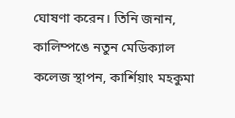ঘোষণা করেন। তিনি জনান, কালিম্পঙে নতুন মেডিক্যাল কলেজ স্থাপন, কার্শিয়াং মহকুমা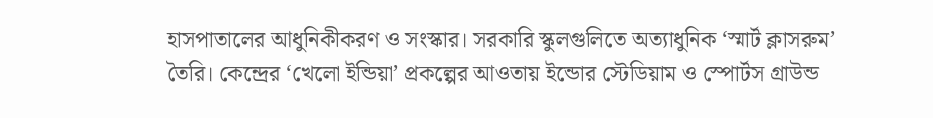হাসপাতালের আধুনিকীকরণ ও সংস্কার। সরকারি স্কুলগুলিতে অত্যাধুনিক ‘স্মার্ট ক্লাসরুম’ তৈরি। কেন্দ্রের ‘খেলো ইন্ডিয়া’ প্রকল্পের আওতায় ইন্ডোর স্টেডিয়াম ও স্পোর্টস গ্রাউন্ড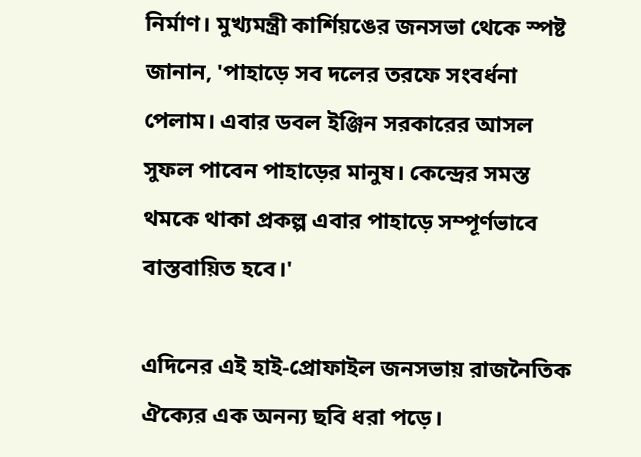নির্মাণ। মুখ্যমন্ত্রী কার্শিয়ঙের জনসভা থেকে স্পষ্ট জানান, 'পাহাড়ে সব দলের তরফে সংবর্ধনা পেলাম। এবার ডবল ইঞ্জিন সরকারের আসল সুফল পাবেন পাহাড়ের মানুষ। কেন্দ্রের সমস্ত থমকে থাকা প্রকল্প এবার পাহাড়ে সম্পূর্ণভাবে বাস্তবায়িত হবে।'

এদিনের এই হাই-প্রোফাইল জনসভায় রাজনৈতিক ঐক্যের এক অনন্য ছবি ধরা পড়ে।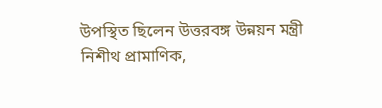উপস্থিত ছিলেন উত্তরবঙ্গ উন্নয়ন মন্ত্রী নিশীথ প্রামাণিক,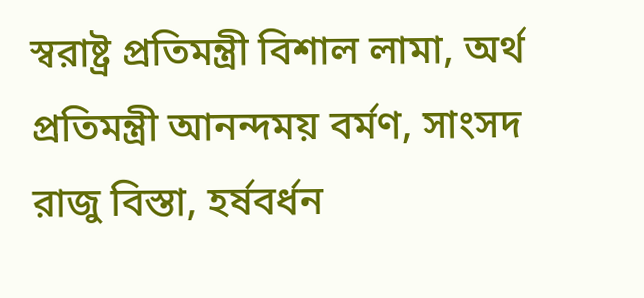স্বরাষ্ট্র প্রতিমন্ত্রী বিশাল লামা, অর্থ প্রতিমন্ত্রী আনন্দময় বর্মণ, সাংসদ রাজু বিস্তা, হর্ষবর্ধন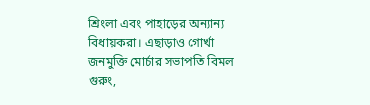শ্রিংলা এবং পাহাড়ের অন্যান্য বিধায়করা। এছাড়াও গোর্খা জনমুক্তি মোর্চার সভাপতি বিমল গুরুং,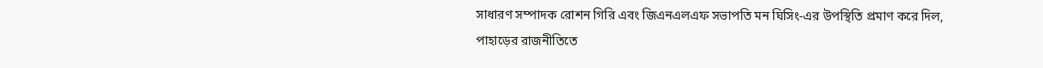সাধারণ সম্পাদক রোশন গিরি এবং জিএনএলএফ সভাপতি মন ঘিসিং-এর উপস্থিতি প্রমাণ করে দিল, পাহাড়ের রাজনীতিতে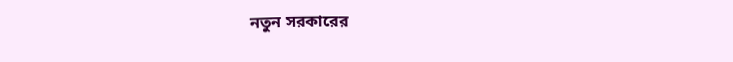নতুন সরকারের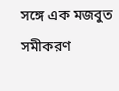সঙ্গে এক মজবুত সমীকরণ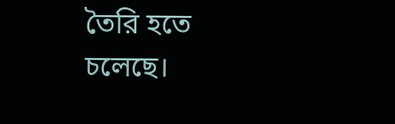তৈরি হতে চলেছে।